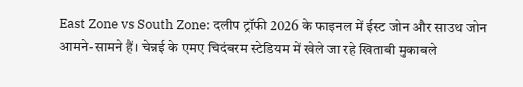East Zone vs South Zone: दलीप ट्रॉफी 2026 के फाइनल में ईस्ट जोन और साउथ जोन आमने-सामने हैं। चेन्नई के एमए चिदंबरम स्टेडियम में खेले जा रहे खिताबी मुकाबले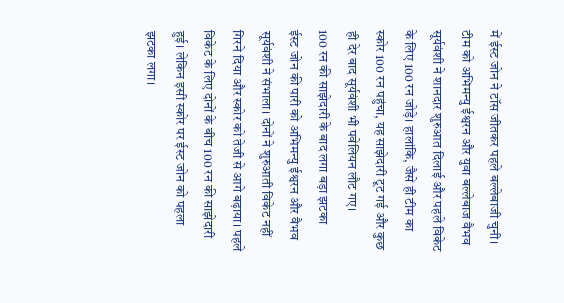में ईस्ट जोन ने टॉस जीतकर पहले बल्लेबाजी चुनी। टीम को अभिमन्यु ईश्वरन और युवा बल्लेबाज वैभव सूर्यवंशी ने शानदार शुरुआत दिलाई और पहले विकेट के लिए 100 रन जोड़े। हालांकि, जैसे ही टीम का स्कोर 100 रन पहुंचा, यह साझेदारी टूट गई और कुछ ही देर बाद सूर्यवंशी भी पवेलियन लौट गए।
100 रन की साझेदारी के बाद लगा बड़ा झटका
ईस्ट जोन की पारी को अभिमन्यु ईश्वरन और वैभव सूर्यवंशी ने संभाला। दोनों ने शुरुआती विकेट नहीं गिरने दिया और स्कोर को तेजी से आगे बढ़ाया। पहले विकेट के लिए दोनों के बीच 100 रन की साझेदारी हुई। लेकिन इसी स्कोर पर ईस्ट जोन को पहला झटका लगा।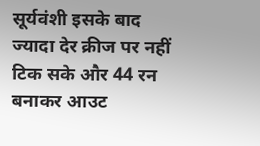सूर्यवंशी इसके बाद ज्यादा देर क्रीज पर नहीं टिक सके और 44 रन बनाकर आउट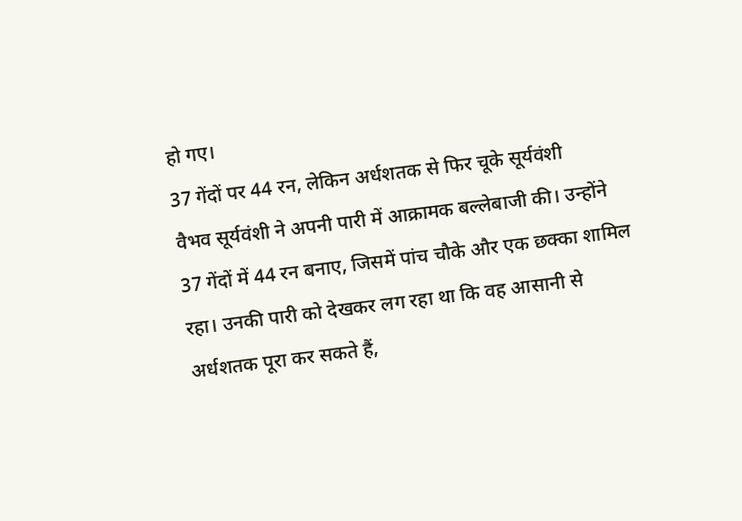हो गए।
37 गेंदों पर 44 रन, लेकिन अर्धशतक से फिर चूके सूर्यवंशी
वैभव सूर्यवंशी ने अपनी पारी में आक्रामक बल्लेबाजी की। उन्होंने 37 गेंदों में 44 रन बनाए, जिसमें पांच चौके और एक छक्का शामिल रहा। उनकी पारी को देखकर लग रहा था कि वह आसानी से अर्धशतक पूरा कर सकते हैं,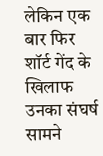लेकिन एक बार फिर शॉर्ट गेंद के खिलाफ उनका संघर्ष सामने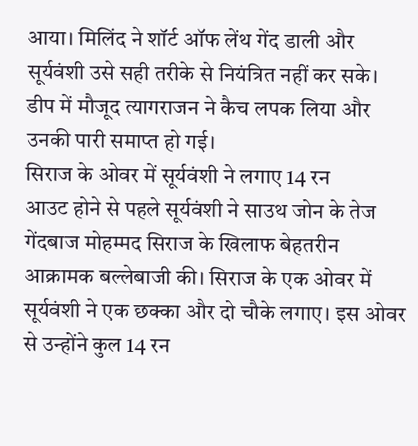आया। मिलिंद ने शॉर्ट ऑफ लेंथ गेंद डाली और सूर्यवंशी उसे सही तरीके से नियंत्रित नहीं कर सके। डीप में मौजूद त्यागराजन ने कैच लपक लिया और उनकी पारी समाप्त हो गई।
सिराज के ओवर में सूर्यवंशी ने लगाए 14 रन
आउट होने से पहले सूर्यवंशी ने साउथ जोन के तेज गेंदबाज मोहम्मद सिराज के खिलाफ बेहतरीन आक्रामक बल्लेबाजी की। सिराज के एक ओवर में सूर्यवंशी ने एक छक्का और दो चौके लगाए। इस ओवर से उन्होंने कुल 14 रन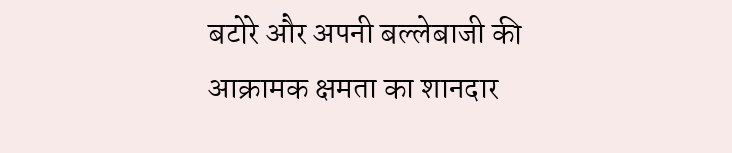बटोरे और अपनी बल्लेबाजी की आक्रामक क्षमता का शानदार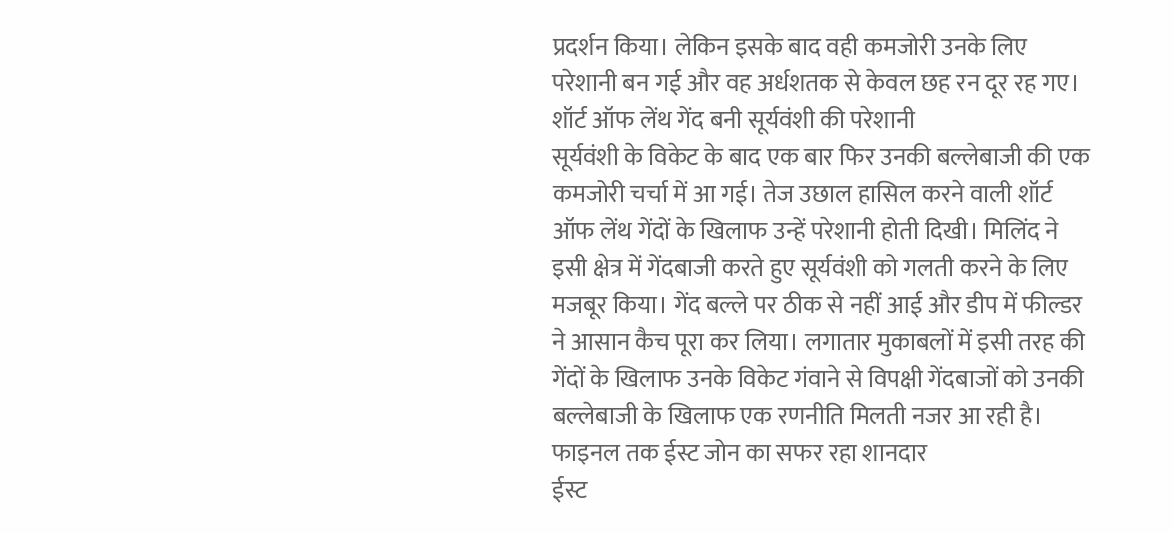प्रदर्शन किया। लेकिन इसके बाद वही कमजोरी उनके लिए परेशानी बन गई और वह अर्धशतक से केवल छह रन दूर रह गए।
शॉर्ट ऑफ लेंथ गेंद बनी सूर्यवंशी की परेशानी
सूर्यवंशी के विकेट के बाद एक बार फिर उनकी बल्लेबाजी की एक कमजोरी चर्चा में आ गई। तेज उछाल हासिल करने वाली शॉर्ट ऑफ लेंथ गेंदों के खिलाफ उन्हें परेशानी होती दिखी। मिलिंद ने इसी क्षेत्र में गेंदबाजी करते हुए सूर्यवंशी को गलती करने के लिए मजबूर किया। गेंद बल्ले पर ठीक से नहीं आई और डीप में फील्डर ने आसान कैच पूरा कर लिया। लगातार मुकाबलों में इसी तरह की गेंदों के खिलाफ उनके विकेट गंवाने से विपक्षी गेंदबाजों को उनकी बल्लेबाजी के खिलाफ एक रणनीति मिलती नजर आ रही है।
फाइनल तक ईस्ट जोन का सफर रहा शानदार
ईस्ट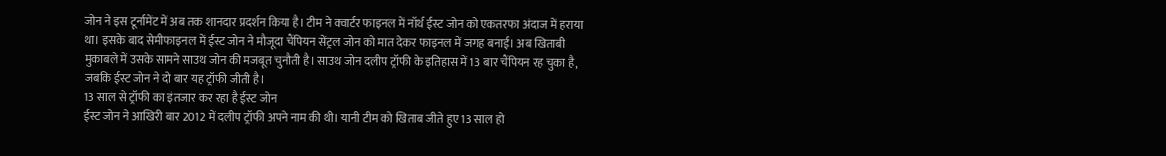जोन ने इस टूर्नामेंट में अब तक शानदार प्रदर्शन किया है। टीम ने क्वार्टर फाइनल में नॉर्थ ईस्ट जोन को एकतरफा अंदाज में हराया था। इसके बाद सेमीफाइनल में ईस्ट जोन ने मौजूदा चैंपियन सेंट्रल जोन को मात देकर फाइनल में जगह बनाई। अब खिताबी मुकाबले में उसके सामने साउथ जोन की मजबूत चुनौती है। साउथ जोन दलीप ट्रॉफी के इतिहास में 13 बार चैंपियन रह चुका है, जबकि ईस्ट जोन ने दो बार यह ट्रॉफी जीती है।
13 साल से ट्रॉफी का इंतजार कर रहा है ईस्ट जोन
ईस्ट जोन ने आखिरी बार 2012 में दलीप ट्रॉफी अपने नाम की थी। यानी टीम को खिताब जीते हुए 13 साल हो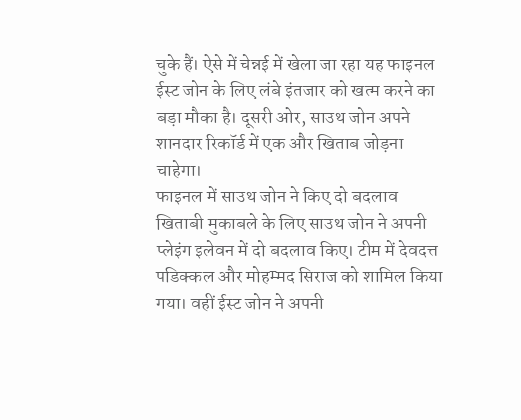चुके हैं। ऐसे में चेन्नई में खेला जा रहा यह फाइनल ईस्ट जोन के लिए लंबे इंतजार को खत्म करने का बड़ा मौका है। दूसरी ओर, साउथ जोन अपने शानदार रिकॉर्ड में एक और खिताब जोड़ना चाहेगा।
फाइनल में साउथ जोन ने किए दो बदलाव
खिताबी मुकाबले के लिए साउथ जोन ने अपनी प्लेइंग इलेवन में दो बदलाव किए। टीम में देवदत्त पडिक्कल और मोहम्मद सिराज को शामिल किया गया। वहीं ईस्ट जोन ने अपनी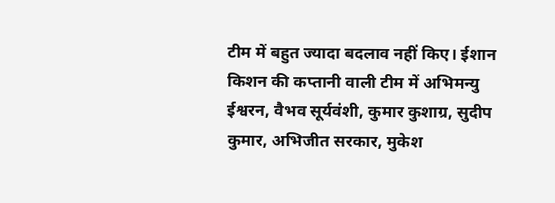टीम में बहुत ज्यादा बदलाव नहीं किए। ईशान किशन की कप्तानी वाली टीम में अभिमन्यु ईश्वरन, वैभव सूर्यवंशी, कुमार कुशाग्र, सुदीप कुमार, अभिजीत सरकार, मुकेश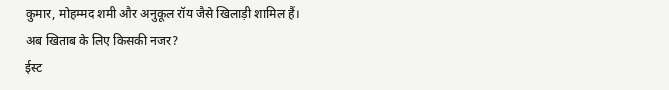कुमार, मोहम्मद शमी और अनुकूल रॉय जैसे खिलाड़ी शामिल हैं।
अब खिताब के लिए किसकी नजर?
ईस्ट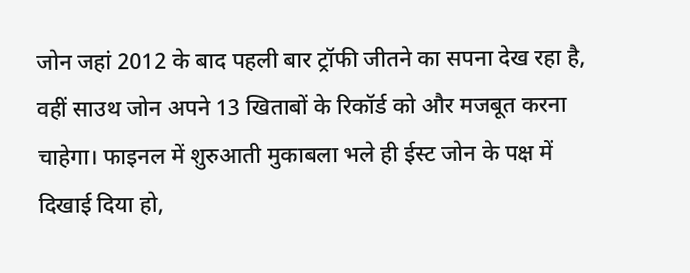जोन जहां 2012 के बाद पहली बार ट्रॉफी जीतने का सपना देख रहा है, वहीं साउथ जोन अपने 13 खिताबों के रिकॉर्ड को और मजबूत करना चाहेगा। फाइनल में शुरुआती मुकाबला भले ही ईस्ट जोन के पक्ष में दिखाई दिया हो,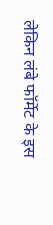लेकिन लंबे फॉर्मेट के इस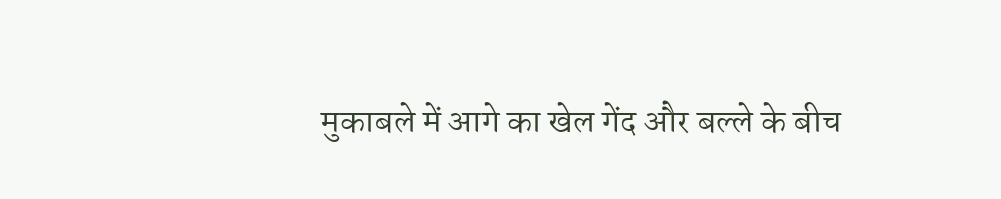मुकाबले में आगे का खेल गेंद और बल्ले के बीच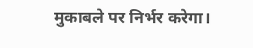मुकाबले पर निर्भर करेगा।